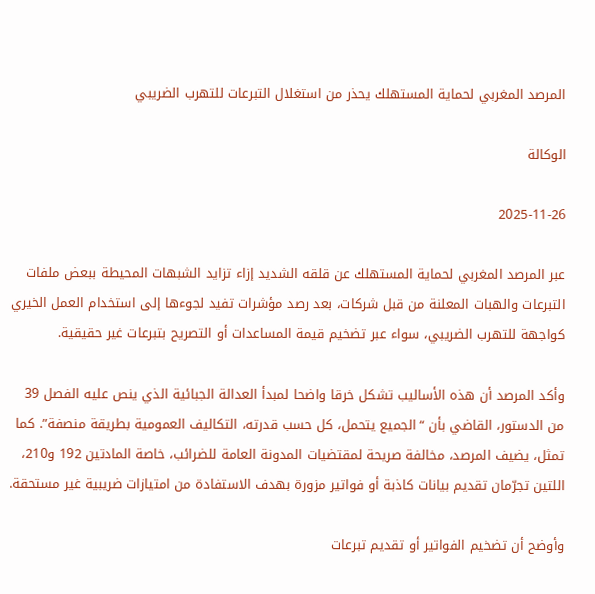المرصد المغربي لحماية المستهلك يحذر من استغلال التبرعات للتهرب الضريبي

الوكالة

2025-11-26

عبر المرصد المغربي لحماية المستهلك عن قلقه الشديد إزاء تزايد الشبهات المحيطة ببعض ملفات التبرعات والهبات المعلنة من قبل شركات، بعد رصد مؤشرات تفيد لجوءها إلى استخدام العمل الخيري كواجهة للتهرب الضريبي، سواء عبر تضخيم قيمة المساعدات أو التصريح بتبرعات غير حقيقية.

وأكد المرصد أن هذه الأساليب تشكل خرقا واضحا لمبدأ العدالة الجبائية الذي ينص عليه الفصل 39 من الدستور، القاضي بأن “الجميع يتحمل، كل حسب قدرته، التكاليف العمومية بطريقة منصفة”. كما تمثل، يضيف المرصد، مخالفة صريحة لمقتضيات المدونة العامة للضرائب، خاصة المادتين 192 و210، اللتين تجرّمان تقديم بيانات كاذبة أو فواتير مزورة بهدف الاستفادة من امتيازات ضريبية غير مستحقة.

وأوضح أن تضخيم الفواتير أو تقديم تبرعات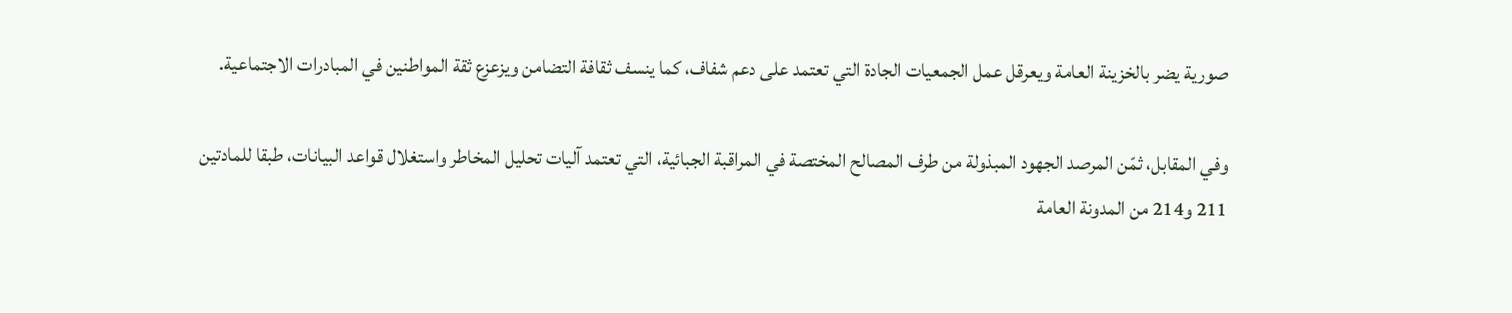صورية يضر بالخزينة العامة ويعرقل عمل الجمعيات الجادة التي تعتمد على دعم شفاف، كما ينسف ثقافة التضامن ويزعزع ثقة المواطنين في المبادرات الاجتماعية.

وفي المقابل، ثمّن المرصد الجهود المبذولة من طرف المصالح المختصة في المراقبة الجبائية، التي تعتمد آليات تحليل المخاطر واستغلال قواعد البيانات، طبقا للمادتين 211 و214 من المدونة العامة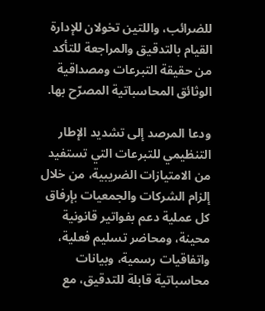للضرائب، واللتين تخولان للإدارة القيام بالتدقيق والمراجعة للتأكد من حقيقة التبرعات ومصداقية الوثائق المحاسباتية المصرّح بها.

ودعا المرصد إلى تشديد الإطار التنظيمي للتبرعات التي تستفيد من الامتيازات الضريبية، من خلال إلزام الشركات والجمعيات بإرفاق كل عملية دعم بفواتير قانونية محينة، ومحاضر تسليم فعلية، واتفاقيات رسمية، وبيانات محاسباتية قابلة للتدقيق، مع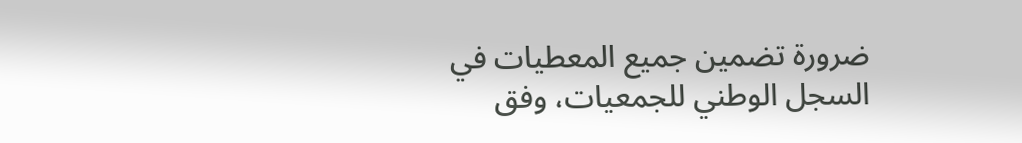ضرورة تضمين جميع المعطيات في السجل الوطني للجمعيات، وفق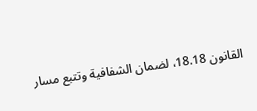القانون 18.18، لضمان الشفافية وتتبع مسار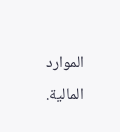الموارد المالية.